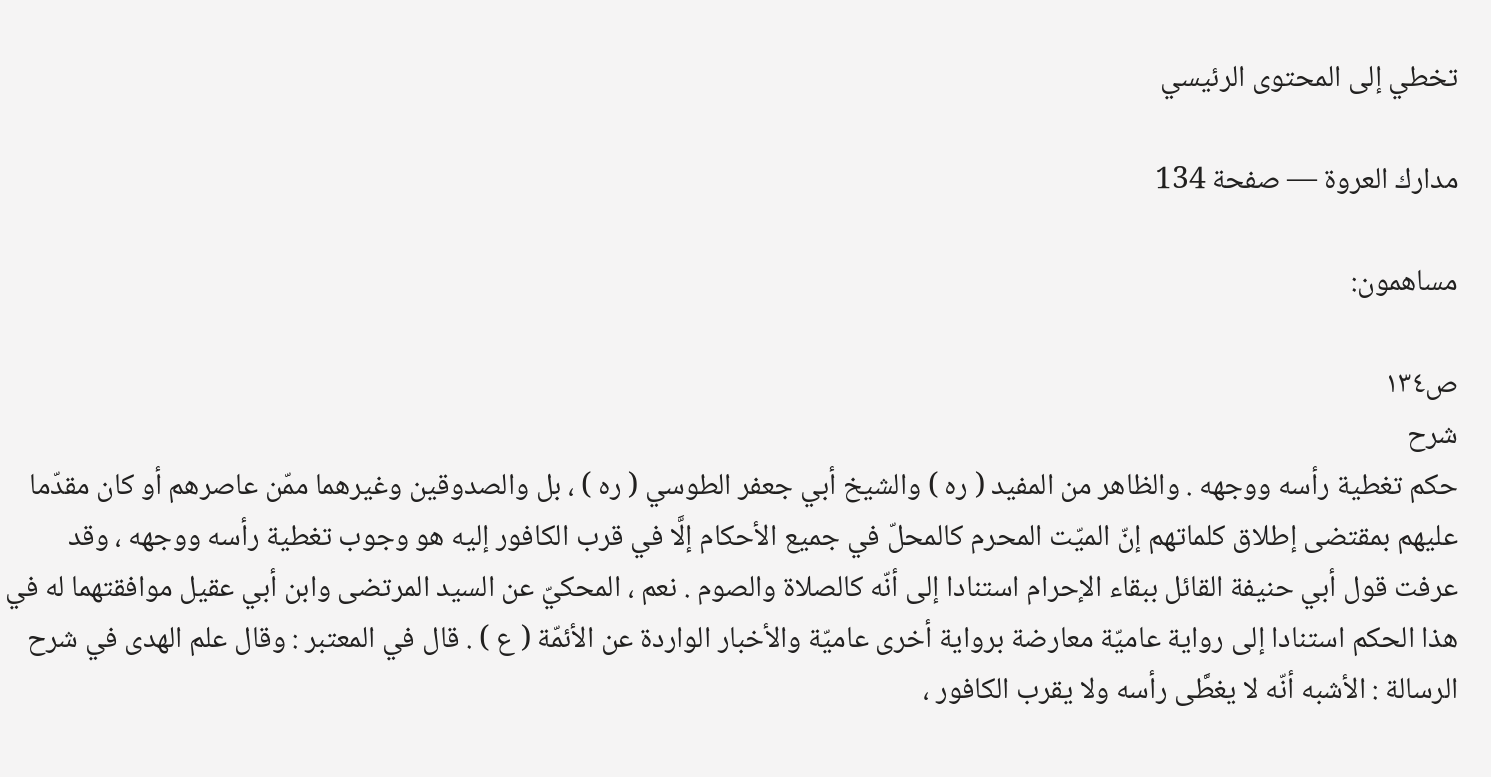تخطي إلى المحتوى الرئيسي

مدارك العروة — صفحة 134

مساهمون:

ص١٣٤
شرح
حكم تغطية رأسه ووجهه . والظاهر من المفيد ( ره ) والشيخ أبي جعفر الطوسي ( ره ) ، بل والصدوقين وغيرهما ممّن عاصرهم أو كان مقدّما عليهم بمقتضى إطلاق كلماتهم إنّ الميّت المحرم كالمحلّ في جميع الأحكام إلَّا في قرب الكافور إليه هو وجوب تغطية رأسه ووجهه ، وقد عرفت قول أبي حنيفة القائل ببقاء الإحرام استنادا إلى أنّه كالصلاة والصوم . نعم ، المحكيّ عن السيد المرتضى وابن أبي عقيل موافقتهما له في هذا الحكم استنادا إلى رواية عاميّة معارضة برواية أخرى عاميّة والأخبار الواردة عن الأئمّة ( ع ) . قال في المعتبر : وقال علم الهدى في شرح الرسالة : الأشبه أنّه لا يغطَّى رأسه ولا يقرب الكافور ،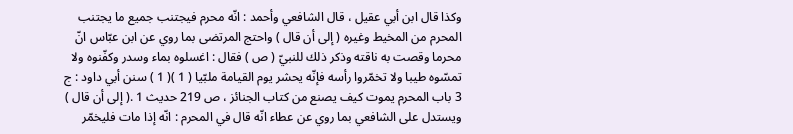وكذا قال ابن أبي عقيل ، قال الشافعي وأحمد : انّه محرم فيجتنب جميع ما يجتنب المحرم من المخيط وغيره ( إلى أن قال ) واحتج المرتضى بما روي عن ابن عبّاس انّ محرما وقصت به ناقته وذكر ذلك للنبيّ ( ص ) فقال : اغسلوه بماء وسدر وكفّنوه ولا تمسّوه طيبا ولا تخمّروا رأسه فإنّه يحشر يوم القيامة ملبّيا ( 1 )( 1 ) سنن أبي داود : ج 3 باب المحرم يموت كيف يصنع من كتاب الجنائز ، ص 219 حديث 1 .( إلى أن قال ) ويستدل على الشافعي بما روي عن عطاء انّه قال في المحرم : انّه إذا مات فليخمّر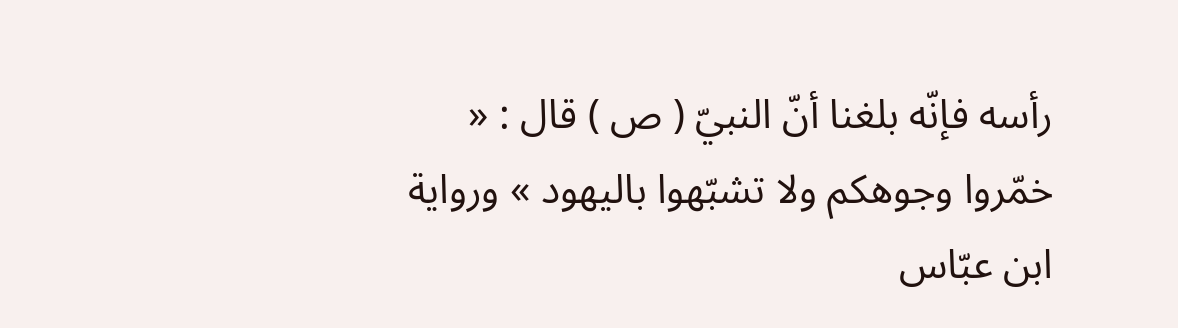رأسه فإنّه بلغنا أنّ النبيّ ( ص ) قال : « خمّروا وجوهكم ولا تشبّهوا باليهود » ورواية ابن عبّاس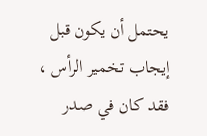يحتمل أن يكون قبل إيجاب تخمير الرأس ، فقد كان في صدر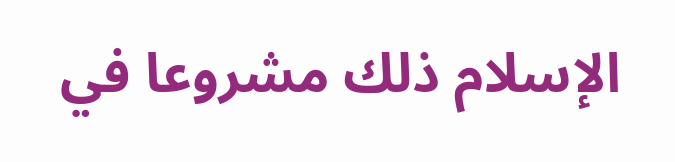الإسلام ذلك مشروعا في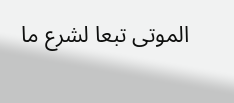الموتى تبعا لشرع ما